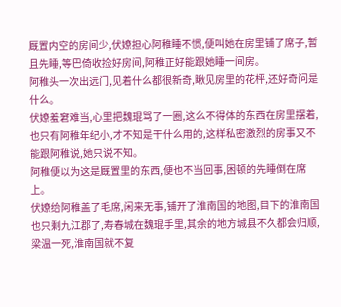厩置内空的房间少,伏嫽担心阿稚睡不惯,便叫她在房里铺了席子,暂且先睡,等巴倚收捡好房间,阿稚正好能跟她睡一间房。
阿稚头一次出远门,见着什么都很新奇,瞅见房里的花枰,还好奇问是什么。
伏嫽羞窘难当,心里把魏琨骂了一圈,这么不得体的东西在房里摆着,也只有阿稚年纪小,才不知是干什么用的,这样私密激烈的房事又不能跟阿稚说,她只说不知。
阿稚便以为这是厩置里的东西,便也不当回事,困顿的先睡倒在席上。
伏嫽给阿稚盖了毛席,闲来无事,铺开了淮南国的地图,目下的淮南国也只剩九江郡了,寿春城在魏琨手里,其余的地方城县不久都会归顺,梁温一死,淮南国就不复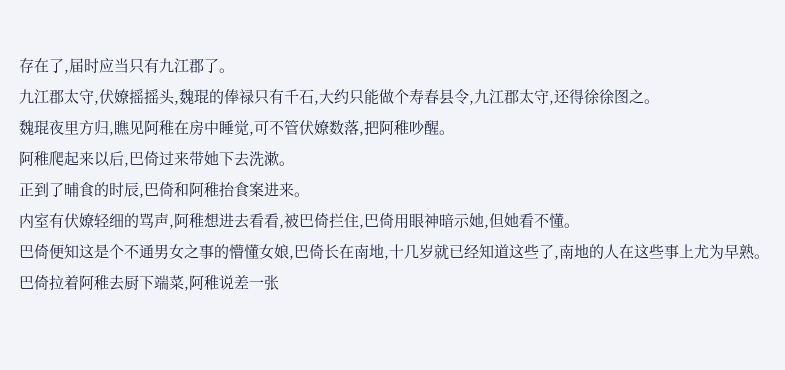存在了,届时应当只有九江郡了。
九江郡太守,伏嫽摇摇头,魏琨的俸禄只有千石,大约只能做个寿春县令,九江郡太守,还得徐徐图之。
魏琨夜里方归,瞧见阿稚在房中睡觉,可不管伏嫽数落,把阿稚吵醒。
阿稚爬起来以后,巴倚过来带她下去洗漱。
正到了晡食的时辰,巴倚和阿稚抬食案进来。
内室有伏嫽轻细的骂声,阿稚想进去看看,被巴倚拦住,巴倚用眼神暗示她,但她看不懂。
巴倚便知这是个不通男女之事的懵懂女娘,巴倚长在南地,十几岁就已经知道这些了,南地的人在这些事上尤为早熟。
巴倚拉着阿稚去厨下端菜,阿稚说差一张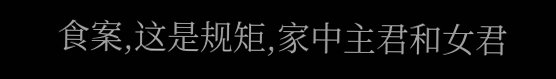食案,这是规矩,家中主君和女君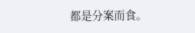都是分案而食。